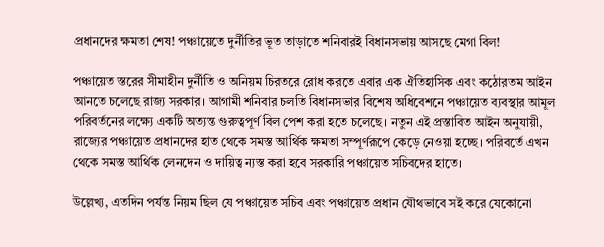প্রধানদের ক্ষমতা শেষ! পঞ্চায়েতে দুর্নীতির ভূত তাড়াতে শনিবারই বিধানসভায় আসছে মেগা বিল!

পঞ্চায়েত স্তরের সীমাহীন দুর্নীতি ও অনিয়ম চিরতরে রোধ করতে এবার এক ঐতিহাসিক এবং কঠোরতম আইন আনতে চলেছে রাজ্য সরকার। আগামী শনিবার চলতি বিধানসভার বিশেষ অধিবেশনে পঞ্চায়েত ব্যবস্থার আমূল পরিবর্তনের লক্ষ্যে একটি অত্যন্ত গুরুত্বপূর্ণ বিল পেশ করা হতে চলেছে। নতুন এই প্রস্তাবিত আইন অনুযায়ী, রাজ্যের পঞ্চায়েত প্রধানদের হাত থেকে সমস্ত আর্থিক ক্ষমতা সম্পূর্ণরূপে কেড়ে নেওয়া হচ্ছে। পরিবর্তে এখন থেকে সমস্ত আর্থিক লেনদেন ও দায়িত্ব ন্যস্ত করা হবে সরকারি পঞ্চায়েত সচিবদের হাতে।

উল্লেখ্য, এতদিন পর্যন্ত নিয়ম ছিল যে পঞ্চায়েত সচিব এবং পঞ্চায়েত প্রধান যৌথভাবে সই করে যেকোনো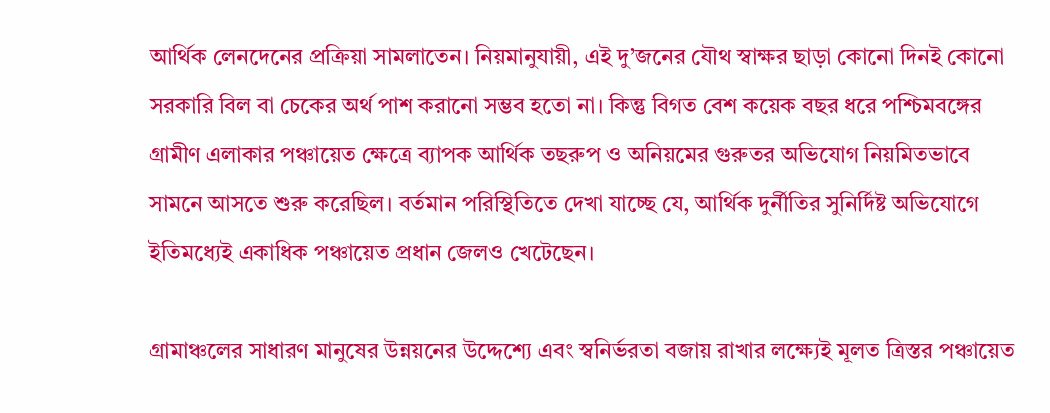আর্থিক লেনদেনের প্রক্রিয়া সামলাতেন। নিয়মানুযায়ী, এই দু’জনের যৌথ স্বাক্ষর ছাড়া কোনো দিনই কোনো সরকারি বিল বা চেকের অর্থ পাশ করানো সম্ভব হতো না। কিন্তু বিগত বেশ কয়েক বছর ধরে পশ্চিমবঙ্গের গ্রামীণ এলাকার পঞ্চায়েত ক্ষেত্রে ব্যাপক আর্থিক তছরুপ ও অনিয়মের গুরুতর অভিযোগ নিয়মিতভাবে সামনে আসতে শুরু করেছিল। বর্তমান পরিস্থিতিতে দেখা যাচ্ছে যে, আর্থিক দুর্নীতির সুনির্দিষ্ট অভিযোগে ইতিমধ্যেই একাধিক পঞ্চায়েত প্রধান জেলও খেটেছেন।

গ্রামাঞ্চলের সাধারণ মানুষের উন্নয়নের উদ্দেশ্যে এবং স্বনির্ভরতা বজায় রাখার লক্ষ্যেই মূলত ত্রিস্তর পঞ্চায়েত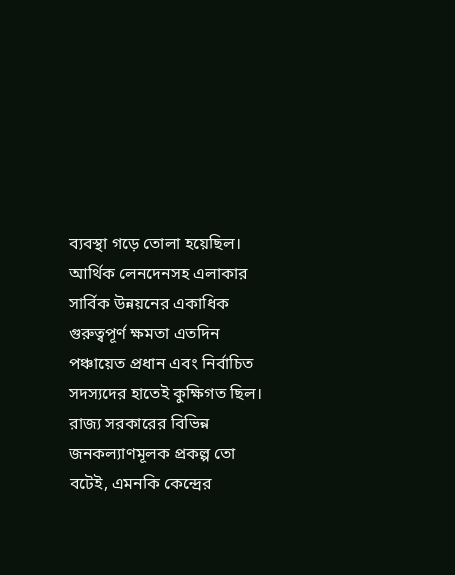ব্যবস্থা গড়ে তোলা হয়েছিল। আর্থিক লেনদেনসহ এলাকার সার্বিক উন্নয়নের একাধিক গুরুত্বপূর্ণ ক্ষমতা এতদিন পঞ্চায়েত প্রধান এবং নির্বাচিত সদস্যদের হাতেই কুক্ষিগত ছিল। রাজ্য সরকারের বিভিন্ন জনকল্যাণমূলক প্রকল্প তো বটেই, এমনকি কেন্দ্রের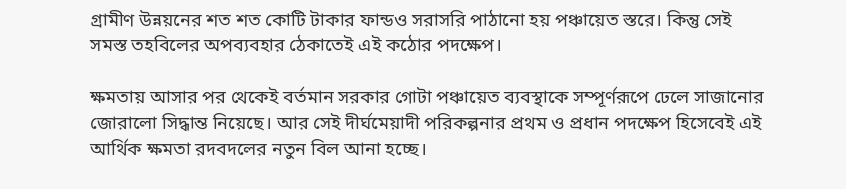গ্রামীণ উন্নয়নের শত শত কোটি টাকার ফান্ডও সরাসরি পাঠানো হয় পঞ্চায়েত স্তরে। কিন্তু সেই সমস্ত তহবিলের অপব্যবহার ঠেকাতেই এই কঠোর পদক্ষেপ।

ক্ষমতায় আসার পর থেকেই বর্তমান সরকার গোটা পঞ্চায়েত ব্যবস্থাকে সম্পূর্ণরূপে ঢেলে সাজানোর জোরালো সিদ্ধান্ত নিয়েছে। আর সেই দীর্ঘমেয়াদী পরিকল্পনার প্রথম ও প্রধান পদক্ষেপ হিসেবেই এই আর্থিক ক্ষমতা রদবদলের নতুন বিল আনা হচ্ছে।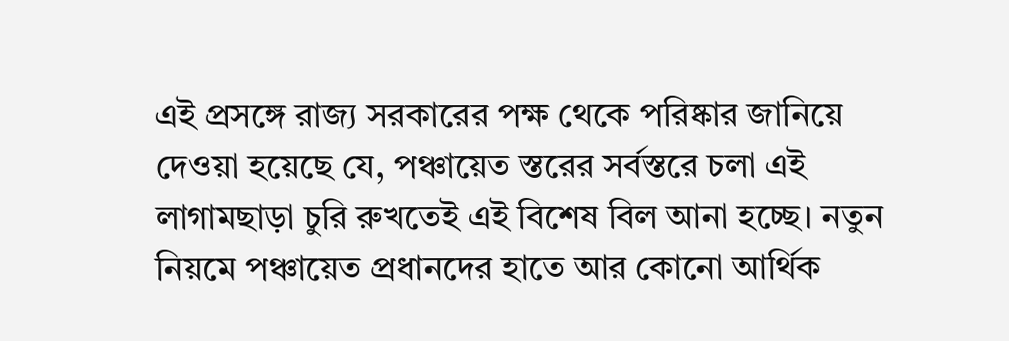এই প্রসঙ্গে রাজ্য সরকারের পক্ষ থেকে পরিষ্কার জানিয়ে দেওয়া হয়েছে যে, পঞ্চায়েত স্তরের সর্বস্তরে চলা এই লাগামছাড়া চুরি রুখতেই এই বিশেষ বিল আনা হচ্ছে। নতুন নিয়মে পঞ্চায়েত প্রধানদের হাতে আর কোনো আর্থিক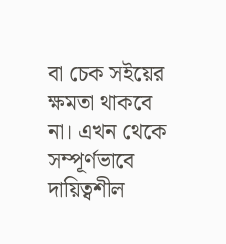বা চেক সইয়ের ক্ষমতা থাকবে না। এখন থেকে সম্পূর্ণভাবে দায়িত্বশীল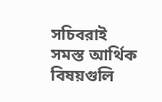সচিবরাই সমস্ত আর্থিক বিষয়গুলি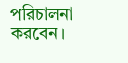পরিচালনা করবেন।